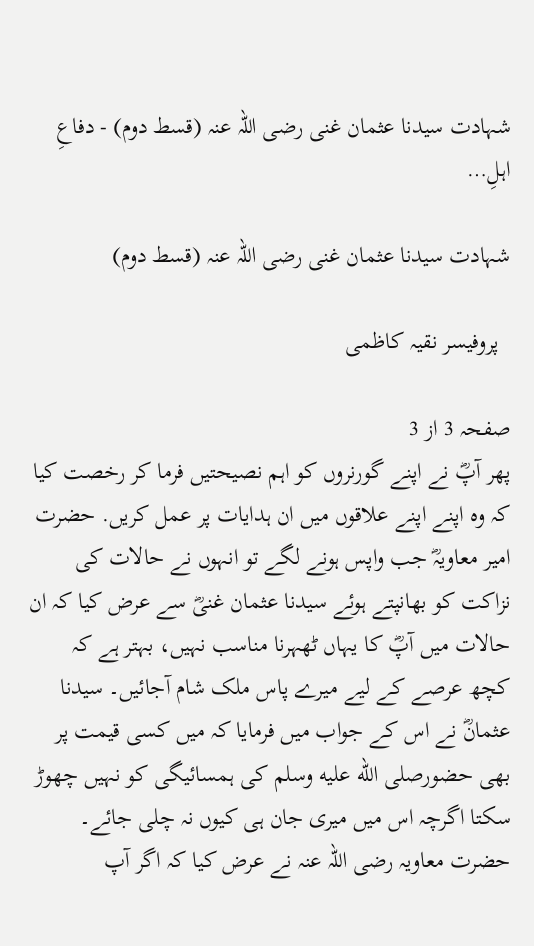شہادت سیدنا عثمان غنی رضی اللہ عنہ (قسط دوم) - دفاعِ اہلِ…

شہادت سیدنا عثمان غنی رضی اللہ عنہ (قسط دوم)

  پروفیسر نقیہ کاظمی

صفحہ 3 از 3
پھر آپؓ نے اپنے گورنروں کو اہم نصیحتیں فرما کر رخصت کیا کہ وہ اپنے اپنے علاقوں میں ان ہدایات پر عمل کریں. حضرت امیر معاویہؓ جب واپس ہونے لگے تو انہوں نے حالات کی نزاکت کو بھانپتے ہوئے سیدنا عثمان غنیؓ سے عرض کیا کہ ان حالات میں آپؓ کا یہاں ٹھہرنا مناسب نہیں، بہتر ہے کہ کچھ عرصے کے لیے میرے پاس ملک شام آجائیں۔ سیدنا عثمانؓ نے اس کے جواب میں فرمایا کہ میں کسی قیمت پر بھی حضورصلى الله عليه وسلم کی ہمسائیگی کو نہیں چھوڑ سکتا اگرچہ اس میں میری جان ہی کیوں نہ چلی جائے۔ حضرت معاویہ رضی اللہ عنہ نے عرض کیا کہ اگر آپ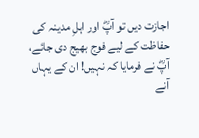اجازت دیں تو آپؓ اور اہلِ مدینہ کی حفاظت کے لیے فوج بھیج دی جائے، آپؓ نے فرمایا کہ نہیں! ان کے یہاں آنے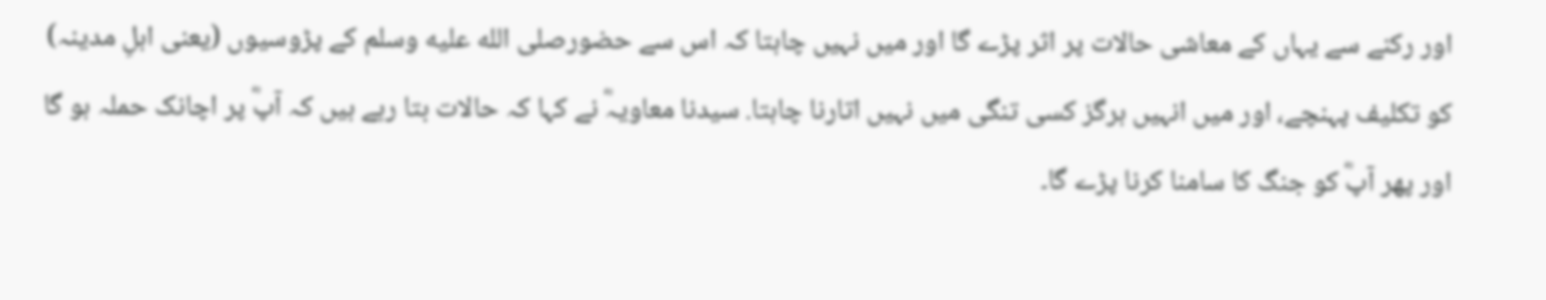اور رکنے سے یہاں کے معاشی حالات پر اثر پڑے گا اور میں نہیں چاہتا کہ اس سے حضورصلى الله عليه وسلم کے پڑوسیوں (یعنی اہلِ مدینہ) کو تکلیف پہنچے، اور میں انہیں ہرگز کسی تنگی میں نہیں اتارنا چاہتا. سیدنا معاویہؓ نے کہا کہ حالات بتا رہے ہیں کہ آپؓ پر اچانک حملہ ہو گا اور پھر آپؓ کو جنگ کا سامنا کرنا پڑے گا۔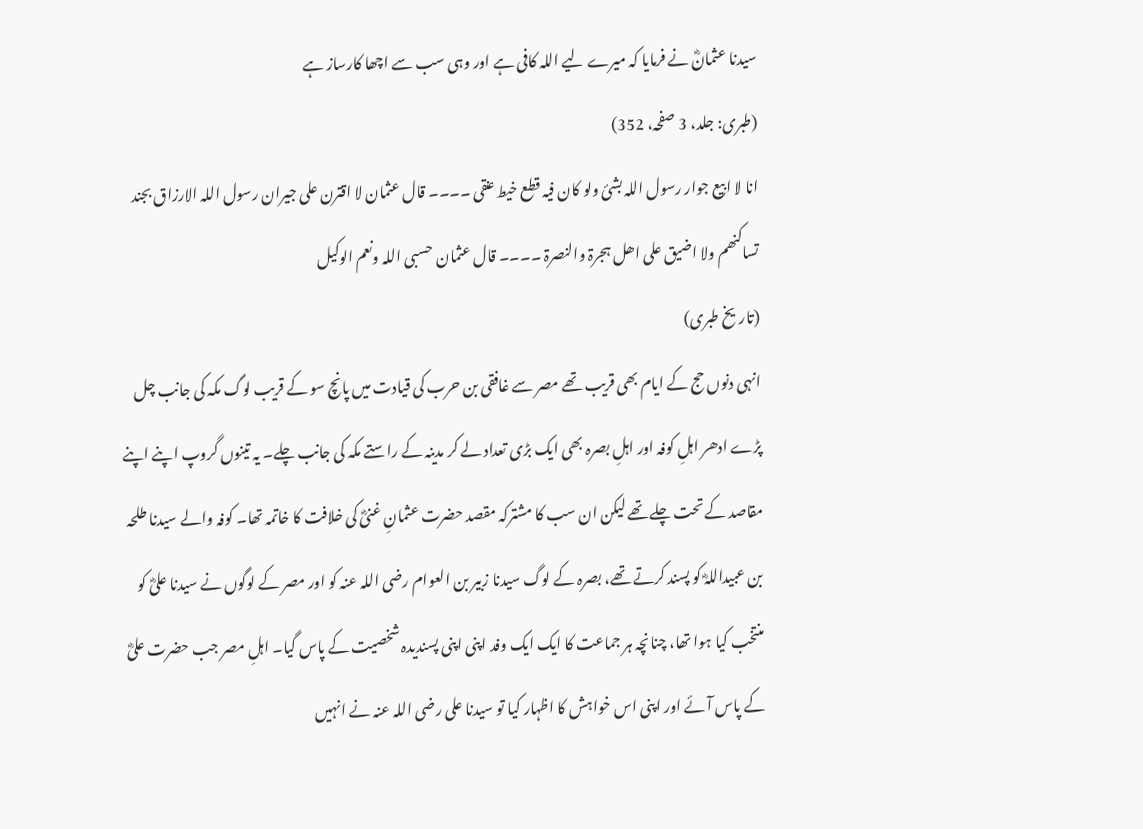سیدنا عثمانؓ نے فرمایا کہ میرے لیے اللہ کافی ہے اور وہی سب سے اچھا کارساز ہے
(طبری: جلد، 3 صفحہ، 352)
انا لا ابیع جوار رسول اللہ بشئ ولو کان فیہ قطع خیط عنقی ۔۔۔۔ قال عثمان لا اقترن علی جیران رسول اللہ الارزاق بجند تساکنھم ولا اضیق علی اھل ہجرۃ والنصرۃ ۔۔۔۔ قال عثمان حسبی اللہ ونعم الوکیل
(تاریخ طبری)
انہی دنوں حج کے ایام بھی قریب تھے مصر سے غافقی بن حرب کی قیادت میں پانچ سو کے قریب لوگ مکہ کی جانب چل پڑے ادھر اہلِ کوفہ اور اہلِ بصرہ بھی ایک بڑی تعداد لے کر مدینہ کے راستے مکہ کی جانب چلے۔ یہ تینوں گروپ اپنے اپنے مقاصد کے تحت چلے تھے لیکن ان سب کا مشترکہ مقصد حضرت عثمانِ غنیؓ کی خلافت کا خاتمہ تھا۔ کوفہ والے سیدنا طلحہ بن عبیداللہؓ کو پسند کرتے تھے، بصرہ کے لوگ سیدنا زبیر بن العوام رضی اللہ عنہ کو اور مصر کے لوگوں نے سیدنا علیؓ کو منتخب کیا ہوا تھا، چنانچہ ہر جماعت کا ایک ایک وفد اپنی اپنی پسندیدہ شخصیت کے پاس گیا۔ اہلِ مصر جب حضرت علیؓ کے پاس آئے اور اپنی اس خواہش کا اظہار کیا تو سیدنا علی رضی اللہ عنہ نے انہیں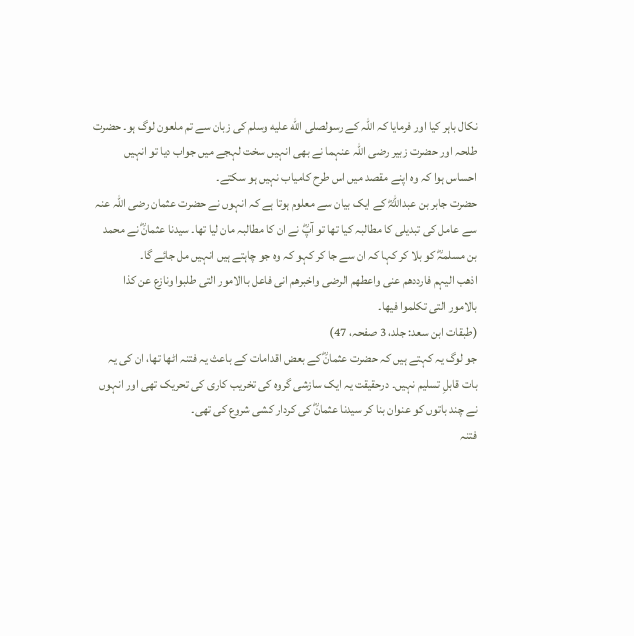نکال باہر کیا اور فرمایا کہ اللہ کے رسولصلى الله عليه وسلم کی زبان سے تم ملعون لوگ ہو۔ حضرت طلحہ اور حضرت زبیر رضی اللہ عنہما نے بھی انہیں سخت لہجے میں جواب دیا تو انہیں احساس ہوا کہ وہ اپنے مقصد میں اس طرح کامیاب نہیں ہو سکتے۔
حضرت جابر بن عبداللہؓ کے ایک بیان سے معلوم ہوتا ہے کہ انہوں نے حضرت عثمان رضی اللہ عنہ سے عامل کی تبدیلی کا مطالبہ کیا تھا تو آپؓ نے ان کا مطالبہ مان لیا تھا۔ سیدنا عثمانؓ نے محمد بن مسلمہؓ کو بلا کر کہا کہ ان سے جا کر کہو کہ وہ جو چاہتے ہیں انہیں مل جائے گا۔
اذھب الیہم فارددھم عنی واعطھم الرضی واخبرھم انی فاعل باالامور التی طلبوا ونازع عن کذا بالامور التی تکلموا فیھا۔
(طبقات ابن سعد: جلد، 3 صفحہ، 47)
جو لوگ یہ کہتے ہیں کہ حضرت عثمانؓ کے بعض اقدامات کے باعث یہ فتنہ اٹھا تھا، ان کی یہ بات قابلِ تسلیم نہیں۔ درحقیقت یہ ایک سازشی گروہ کی تخریب کاری کی تحریک تھی اور انہوں نے چند باتوں کو عنوان بنا کر سیدنا عثمانؓ کی کردار کشی شروع کی تھی۔
فتنہ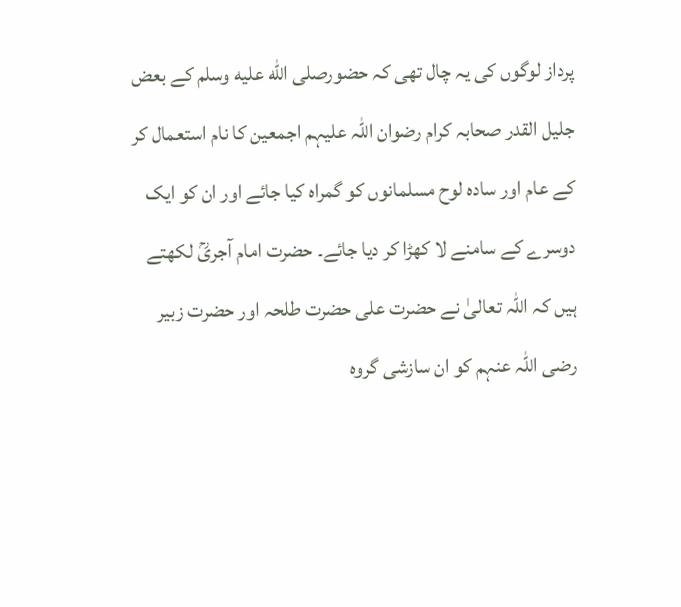پرداز لوگوں کی یہ چال تھی کہ حضورصلى الله عليه وسلم کے بعض جلیل القدر صحابہ کرام رضوان اللہ علیہم اجمعین کا نام استعمال کر کے عام اور سادہ لوح مسلمانوں کو گمراہ کیا جائے اور ان کو ایک دوسرے کے سامنے لا کھڑا کر دیا جائے۔ حضرت امام آجریؒ لکھتے ہیں کہ اللہ تعالیٰ نے حضرت علی حضرت طلحہ اور حضرت زبیر رضی اللّٰہ عنہم کو ان سازشی گروہ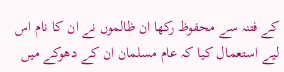کے فتنہ سے محفوظ رکھا ان ظالموں نے ان کا نام اس لیے استعمال کیا کہ عام مسلمان ان کے دھوکے میں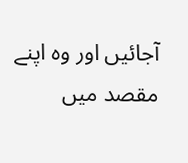آجائیں اور وہ اپنے مقصد میں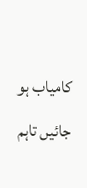کامیاب ہو جائیں تاہم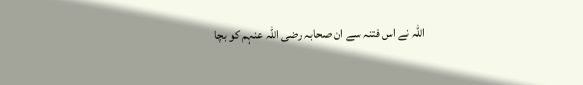اللہ نے اس فتنہ سے ان صحابہ رضی اللہ عنہم کو بچا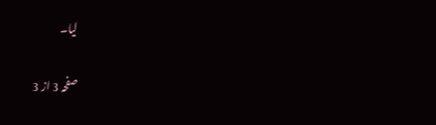لیا۔

صفحہ 3 از 3